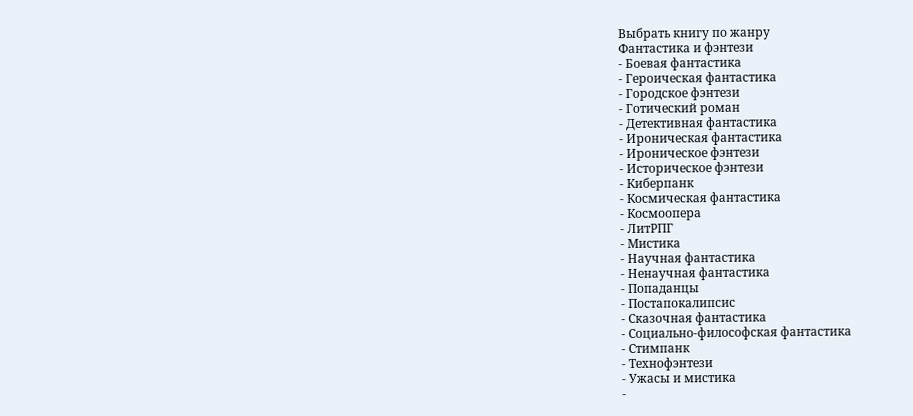Выбрать книгу по жанру
Фантастика и фэнтези
- Боевая фантастика
- Героическая фантастика
- Городское фэнтези
- Готический роман
- Детективная фантастика
- Ироническая фантастика
- Ироническое фэнтези
- Историческое фэнтези
- Киберпанк
- Космическая фантастика
- Космоопера
- ЛитРПГ
- Мистика
- Научная фантастика
- Ненаучная фантастика
- Попаданцы
- Постапокалипсис
- Сказочная фантастика
- Социально-философская фантастика
- Стимпанк
- Технофэнтези
- Ужасы и мистика
-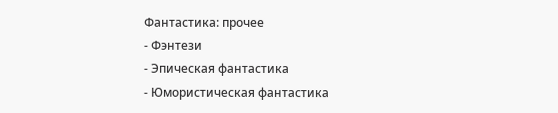Фантастика: прочее
- Фэнтези
- Эпическая фантастика
- Юмористическая фантастика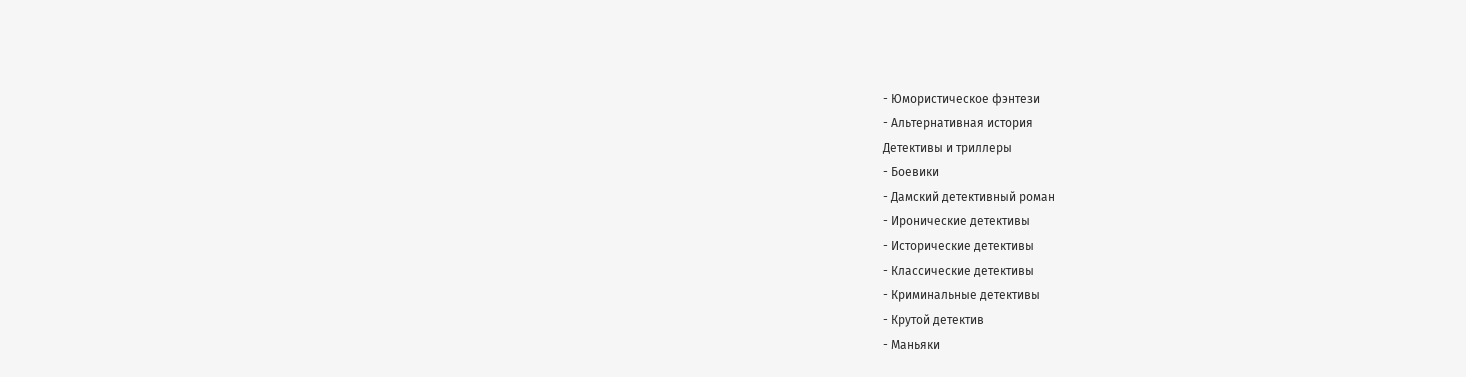- Юмористическое фэнтези
- Альтернативная история
Детективы и триллеры
- Боевики
- Дамский детективный роман
- Иронические детективы
- Исторические детективы
- Классические детективы
- Криминальные детективы
- Крутой детектив
- Маньяки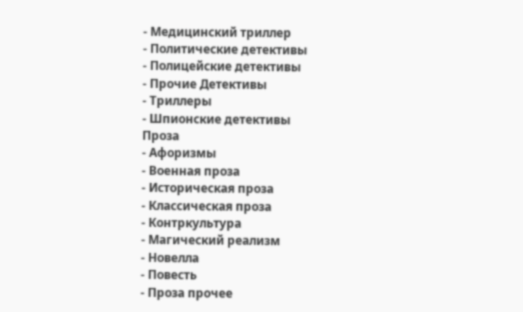- Медицинский триллер
- Политические детективы
- Полицейские детективы
- Прочие Детективы
- Триллеры
- Шпионские детективы
Проза
- Афоризмы
- Военная проза
- Историческая проза
- Классическая проза
- Контркультура
- Магический реализм
- Новелла
- Повесть
- Проза прочее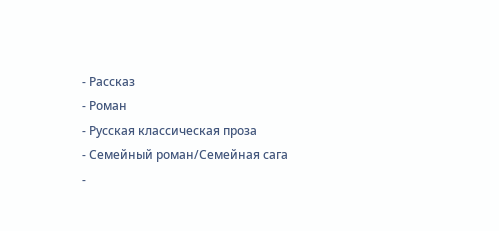- Рассказ
- Роман
- Русская классическая проза
- Семейный роман/Семейная сага
-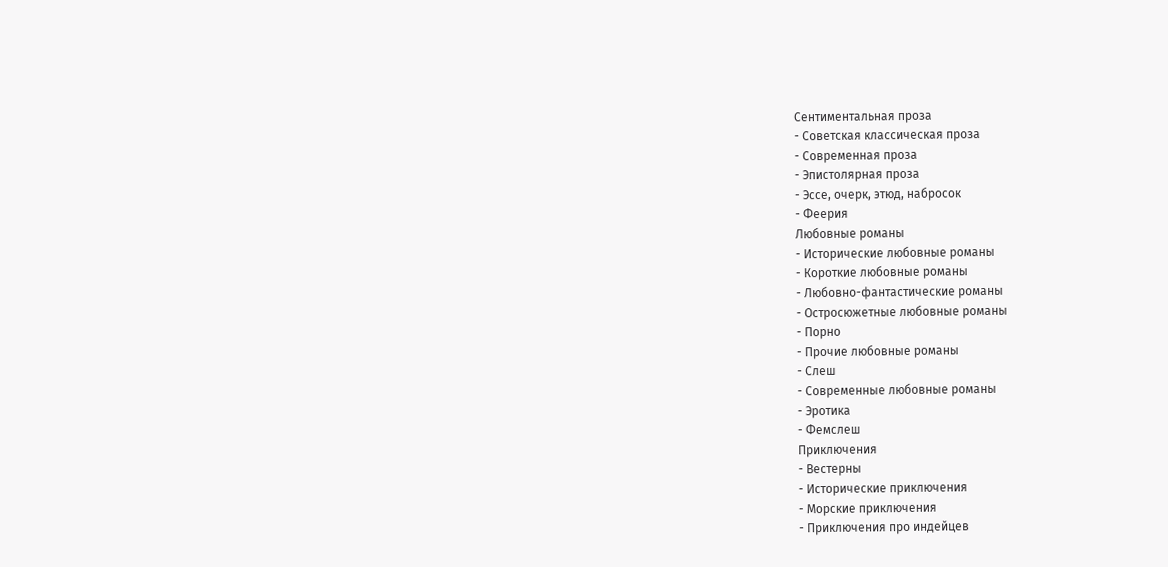Сентиментальная проза
- Советская классическая проза
- Современная проза
- Эпистолярная проза
- Эссе, очерк, этюд, набросок
- Феерия
Любовные романы
- Исторические любовные романы
- Короткие любовные романы
- Любовно-фантастические романы
- Остросюжетные любовные романы
- Порно
- Прочие любовные романы
- Слеш
- Современные любовные романы
- Эротика
- Фемслеш
Приключения
- Вестерны
- Исторические приключения
- Морские приключения
- Приключения про индейцев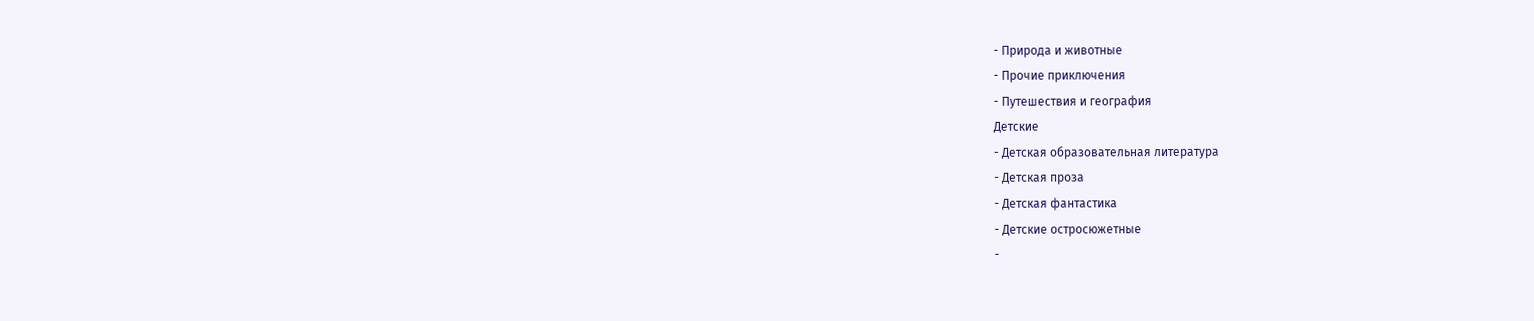- Природа и животные
- Прочие приключения
- Путешествия и география
Детские
- Детская образовательная литература
- Детская проза
- Детская фантастика
- Детские остросюжетные
-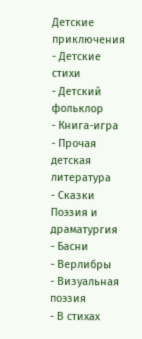Детские приключения
- Детские стихи
- Детский фольклор
- Книга-игра
- Прочая детская литература
- Сказки
Поэзия и драматургия
- Басни
- Верлибры
- Визуальная поэзия
- В стихах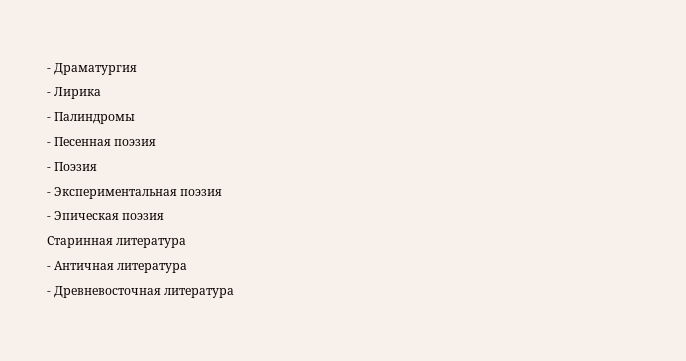- Драматургия
- Лирика
- Палиндромы
- Песенная поэзия
- Поэзия
- Экспериментальная поэзия
- Эпическая поэзия
Старинная литература
- Античная литература
- Древневосточная литература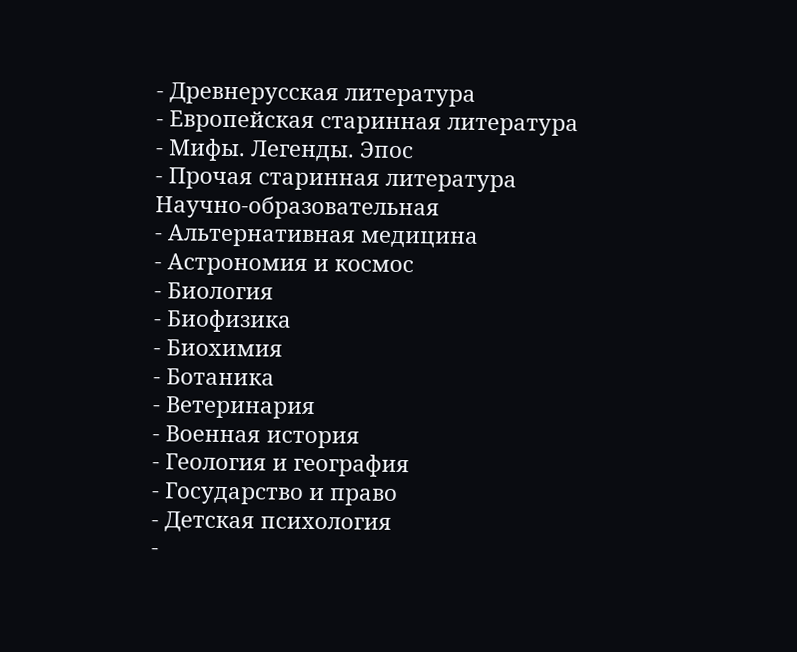- Древнерусская литература
- Европейская старинная литература
- Мифы. Легенды. Эпос
- Прочая старинная литература
Научно-образовательная
- Альтернативная медицина
- Астрономия и космос
- Биология
- Биофизика
- Биохимия
- Ботаника
- Ветеринария
- Военная история
- Геология и география
- Государство и право
- Детская психология
-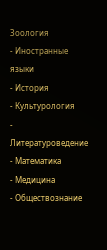Зоология
- Иностранные языки
- История
- Культурология
- Литературоведение
- Математика
- Медицина
- Обществознание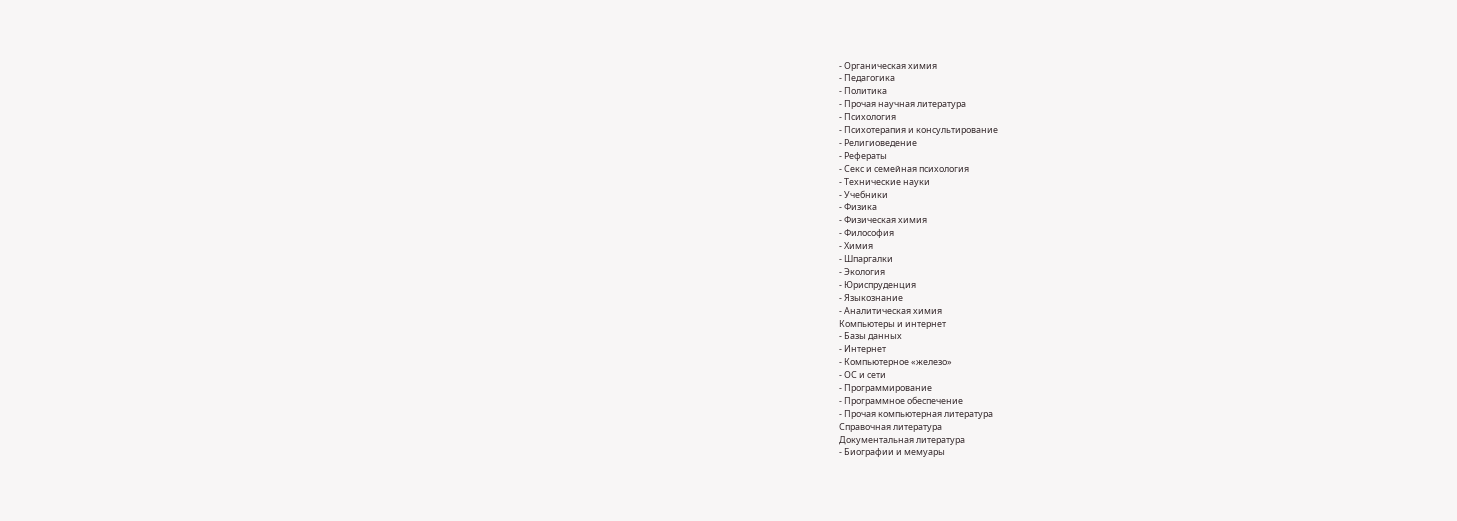- Органическая химия
- Педагогика
- Политика
- Прочая научная литература
- Психология
- Психотерапия и консультирование
- Религиоведение
- Рефераты
- Секс и семейная психология
- Технические науки
- Учебники
- Физика
- Физическая химия
- Философия
- Химия
- Шпаргалки
- Экология
- Юриспруденция
- Языкознание
- Аналитическая химия
Компьютеры и интернет
- Базы данных
- Интернет
- Компьютерное «железо»
- ОС и сети
- Программирование
- Программное обеспечение
- Прочая компьютерная литература
Справочная литература
Документальная литература
- Биографии и мемуары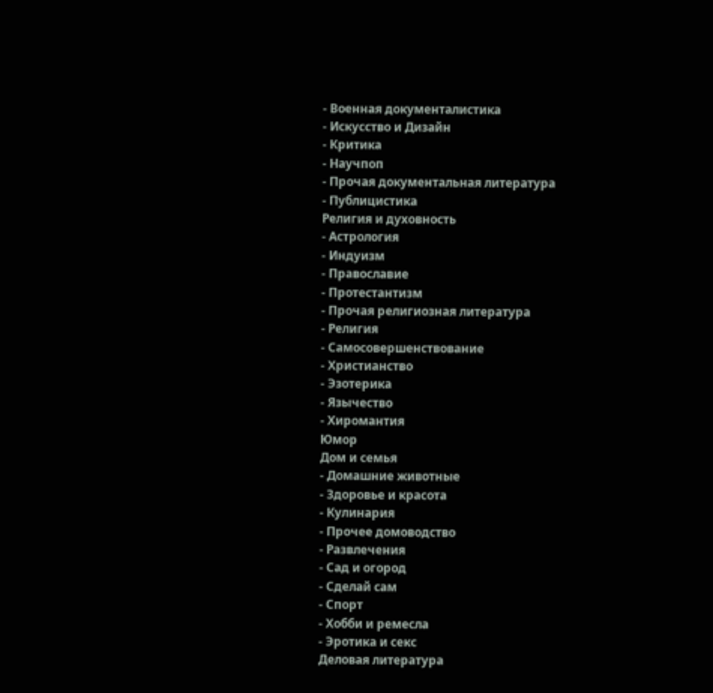- Военная документалистика
- Искусство и Дизайн
- Критика
- Научпоп
- Прочая документальная литература
- Публицистика
Религия и духовность
- Астрология
- Индуизм
- Православие
- Протестантизм
- Прочая религиозная литература
- Религия
- Самосовершенствование
- Христианство
- Эзотерика
- Язычество
- Хиромантия
Юмор
Дом и семья
- Домашние животные
- Здоровье и красота
- Кулинария
- Прочее домоводство
- Развлечения
- Сад и огород
- Сделай сам
- Спорт
- Хобби и ремесла
- Эротика и секс
Деловая литература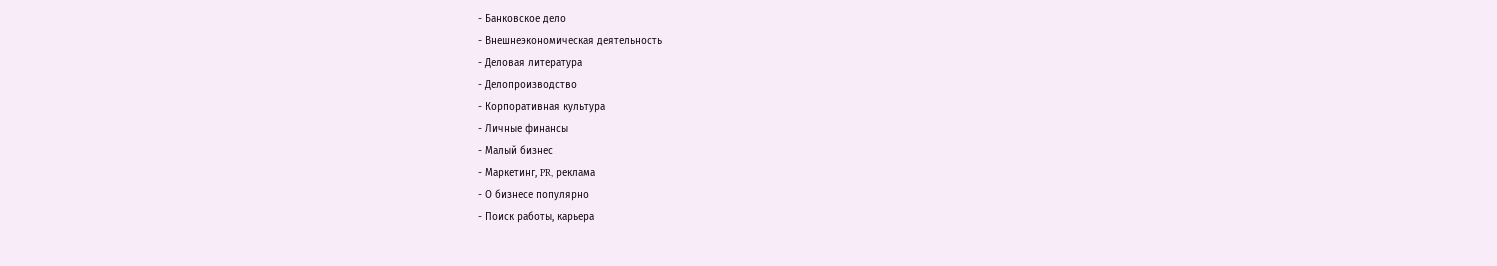- Банковское дело
- Внешнеэкономическая деятельность
- Деловая литература
- Делопроизводство
- Корпоративная культура
- Личные финансы
- Малый бизнес
- Маркетинг, PR, реклама
- О бизнесе популярно
- Поиск работы, карьера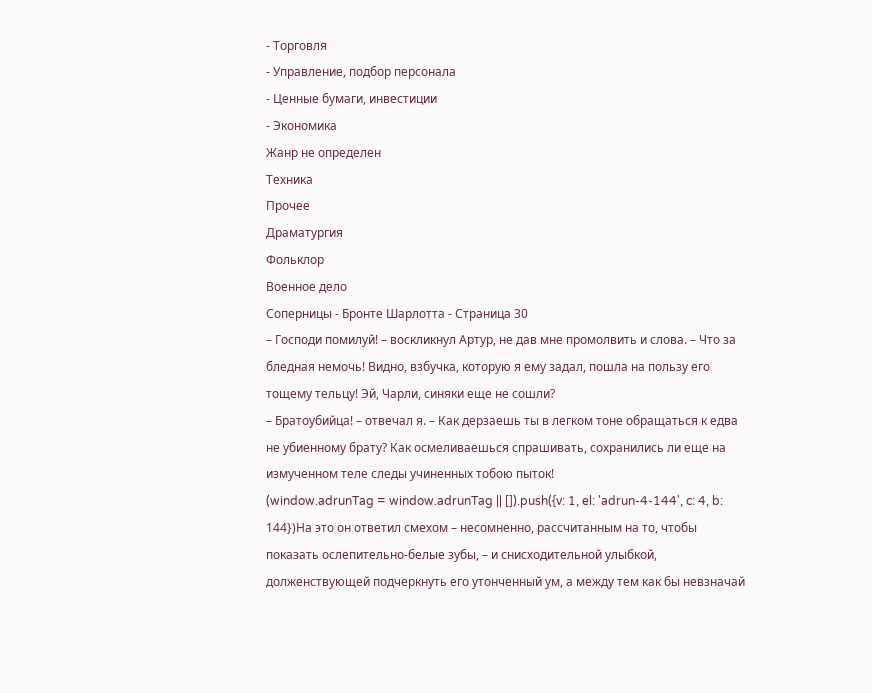- Торговля
- Управление, подбор персонала
- Ценные бумаги, инвестиции
- Экономика
Жанр не определен
Техника
Прочее
Драматургия
Фольклор
Военное дело
Соперницы - Бронте Шарлотта - Страница 30
– Господи помилуй! – воскликнул Артур, не дав мне промолвить и слова. – Что за бледная немочь! Видно, взбучка, которую я ему задал, пошла на пользу его тощему тельцу! Эй, Чарли, синяки еще не сошли?
– Братоубийца! – отвечал я. – Как дерзаешь ты в легком тоне обращаться к едва не убиенному брату? Как осмеливаешься спрашивать, сохранились ли еще на измученном теле следы учиненных тобою пыток!
(window.adrunTag = window.adrunTag || []).push({v: 1, el: 'adrun-4-144', c: 4, b: 144})На это он ответил смехом – несомненно, рассчитанным на то, чтобы показать ослепительно-белые зубы, – и снисходительной улыбкой, долженствующей подчеркнуть его утонченный ум, а между тем как бы невзначай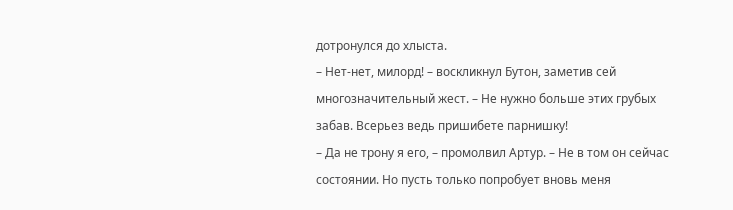дотронулся до хлыста.
– Нет-нет, милорд! – воскликнул Бутон, заметив сей многозначительный жест. – Не нужно больше этих грубых забав. Всерьез ведь пришибете парнишку!
– Да не трону я его, – промолвил Артур. – Не в том он сейчас состоянии. Но пусть только попробует вновь меня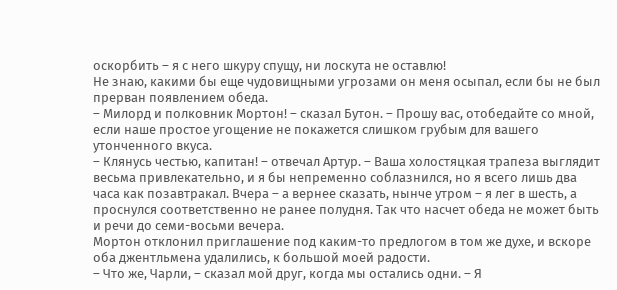оскорбить – я с него шкуру спущу, ни лоскута не оставлю!
Не знаю, какими бы еще чудовищными угрозами он меня осыпал, если бы не был прерван появлением обеда.
– Милорд и полковник Мортон! – сказал Бутон. – Прошу вас, отобедайте со мной, если наше простое угощение не покажется слишком грубым для вашего утонченного вкуса.
– Клянусь честью, капитан! – отвечал Артур. – Ваша холостяцкая трапеза выглядит весьма привлекательно, и я бы непременно соблазнился, но я всего лишь два часа как позавтракал. Вчера – а вернее сказать, нынче утром – я лег в шесть, а проснулся соответственно не ранее полудня. Так что насчет обеда не может быть и речи до семи-восьми вечера.
Мортон отклонил приглашение под каким-то предлогом в том же духе, и вскоре оба джентльмена удалились, к большой моей радости.
– Что же, Чарли, – сказал мой друг, когда мы остались одни. – Я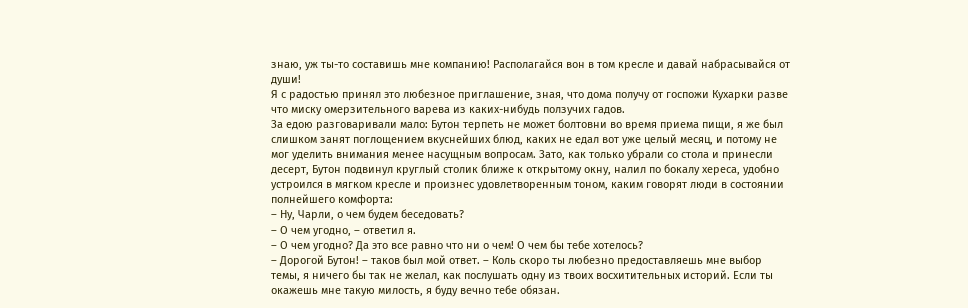знаю, уж ты-то составишь мне компанию! Располагайся вон в том кресле и давай набрасывайся от души!
Я с радостью принял это любезное приглашение, зная, что дома получу от госпожи Кухарки разве что миску омерзительного варева из каких-нибудь ползучих гадов.
За едою разговаривали мало: Бутон терпеть не может болтовни во время приема пищи, я же был слишком занят поглощением вкуснейших блюд, каких не едал вот уже целый месяц, и потому не мог уделить внимания менее насущным вопросам. Зато, как только убрали со стола и принесли десерт, Бутон подвинул круглый столик ближе к открытому окну, налил по бокалу хереса, удобно устроился в мягком кресле и произнес удовлетворенным тоном, каким говорят люди в состоянии полнейшего комфорта:
– Ну, Чарли, о чем будем беседовать?
– О чем угодно, – ответил я.
– О чем угодно? Да это все равно что ни о чем! О чем бы тебе хотелось?
– Дорогой Бутон! – таков был мой ответ. – Коль скоро ты любезно предоставляешь мне выбор темы, я ничего бы так не желал, как послушать одну из твоих восхитительных историй. Если ты окажешь мне такую милость, я буду вечно тебе обязан.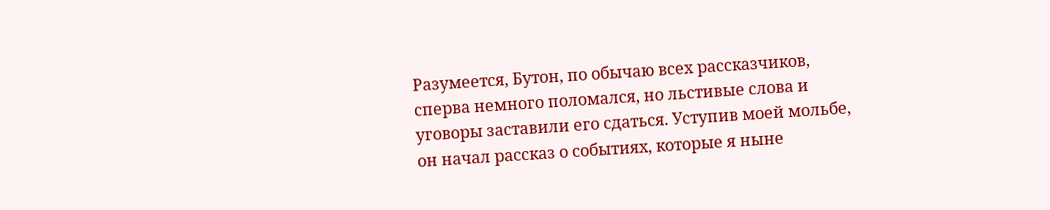Разумеется, Бутон, по обычаю всех рассказчиков, сперва немного поломался, но льстивые слова и уговоры заставили его сдаться. Уступив моей мольбе, он начал рассказ о событиях, которые я ныне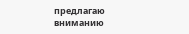предлагаю вниманию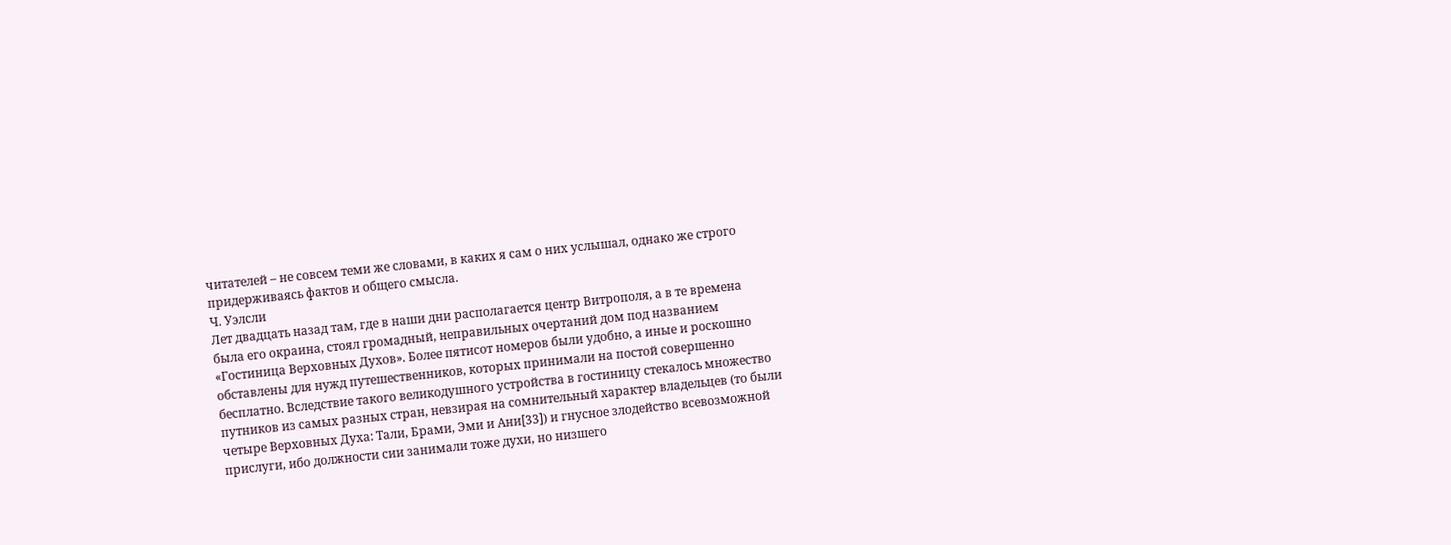читателей – не совсем теми же словами, в каких я сам о них услышал, однако же строго придерживаясь фактов и общего смысла.
Ч. Уэлсли
Лет двадцать назад там, где в наши дни располагается центр Витрополя, а в те времена была его окраина, стоял громадный, неправильных очертаний дом под названием «Гостиница Верховных Духов». Более пятисот номеров были удобно, а иные и роскошно обставлены для нужд путешественников, которых принимали на постой совершенно бесплатно. Вследствие такого великодушного устройства в гостиницу стекалось множество путников из самых разных стран, невзирая на сомнительный характер владельцев (то были четыре Верховных Духа: Тали, Брами, Эми и Ани[33]) и гнусное злодейство всевозможной прислуги, ибо должности сии занимали тоже духи, но низшего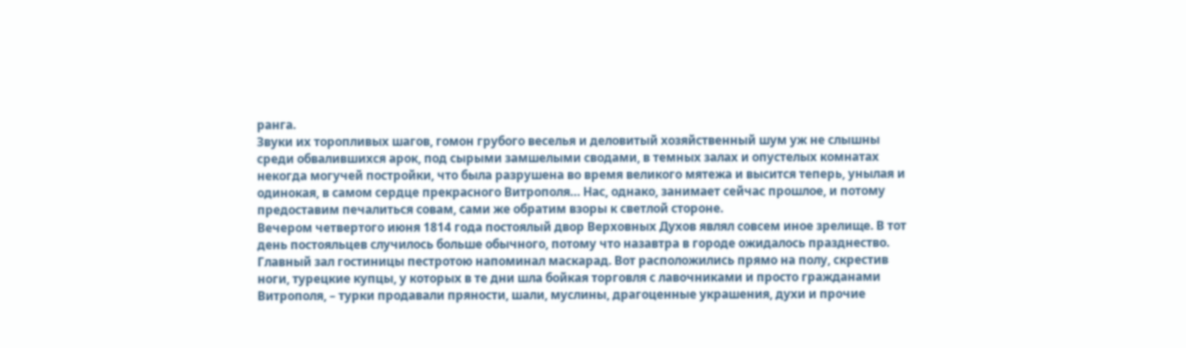ранга.
Звуки их торопливых шагов, гомон грубого веселья и деловитый хозяйственный шум уж не слышны среди обвалившихся арок, под сырыми замшелыми сводами, в темных залах и опустелых комнатах некогда могучей постройки, что была разрушена во время великого мятежа и высится теперь, унылая и одинокая, в самом сердце прекрасного Витрополя… Нас, однако, занимает сейчас прошлое, и потому предоставим печалиться совам, сами же обратим взоры к светлой стороне.
Вечером четвертого июня 1814 года постоялый двор Верховных Духов являл совсем иное зрелище. В тот день постояльцев случилось больше обычного, потому что назавтра в городе ожидалось празднество. Главный зал гостиницы пестротою напоминал маскарад. Вот расположились прямо на полу, скрестив ноги, турецкие купцы, у которых в те дни шла бойкая торговля с лавочниками и просто гражданами Витрополя, – турки продавали пряности, шали, муслины, драгоценные украшения, духи и прочие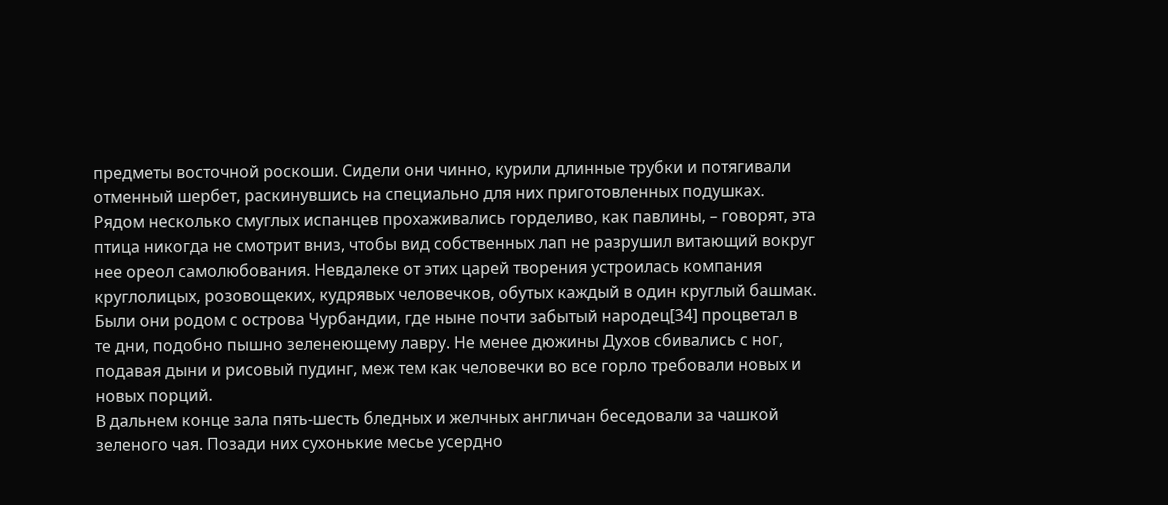предметы восточной роскоши. Сидели они чинно, курили длинные трубки и потягивали отменный шербет, раскинувшись на специально для них приготовленных подушках. Рядом несколько смуглых испанцев прохаживались горделиво, как павлины, – говорят, эта птица никогда не смотрит вниз, чтобы вид собственных лап не разрушил витающий вокруг нее ореол самолюбования. Невдалеке от этих царей творения устроилась компания круглолицых, розовощеких, кудрявых человечков, обутых каждый в один круглый башмак. Были они родом с острова Чурбандии, где ныне почти забытый народец[34] процветал в те дни, подобно пышно зеленеющему лавру. Не менее дюжины Духов сбивались с ног, подавая дыни и рисовый пудинг, меж тем как человечки во все горло требовали новых и новых порций.
В дальнем конце зала пять-шесть бледных и желчных англичан беседовали за чашкой зеленого чая. Позади них сухонькие месье усердно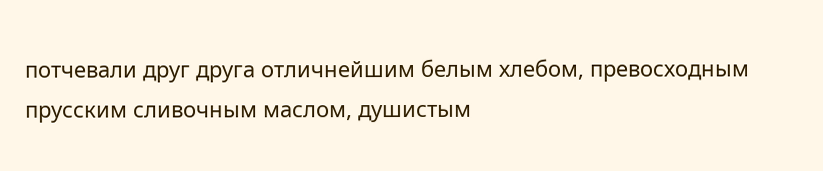потчевали друг друга отличнейшим белым хлебом, превосходным прусским сливочным маслом, душистым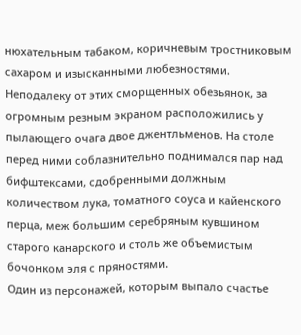нюхательным табаком, коричневым тростниковым сахаром и изысканными любезностями. Неподалеку от этих сморщенных обезьянок, за огромным резным экраном расположились у пылающего очага двое джентльменов. На столе перед ними соблазнительно поднимался пар над бифштексами, сдобренными должным количеством лука, томатного соуса и кайенского перца, меж большим серебряным кувшином старого канарского и столь же объемистым бочонком эля с пряностями.
Один из персонажей, которым выпало счастье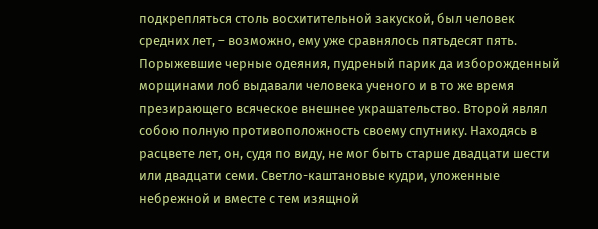подкрепляться столь восхитительной закуской, был человек средних лет, – возможно, ему уже сравнялось пятьдесят пять. Порыжевшие черные одеяния, пудреный парик да изборожденный морщинами лоб выдавали человека ученого и в то же время презирающего всяческое внешнее украшательство. Второй являл собою полную противоположность своему спутнику. Находясь в расцвете лет, он, судя по виду, не мог быть старше двадцати шести или двадцати семи. Светло-каштановые кудри, уложенные небрежной и вместе с тем изящной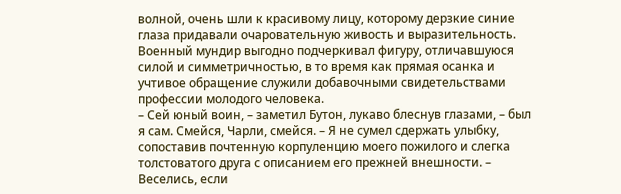волной, очень шли к красивому лицу, которому дерзкие синие глаза придавали очаровательную живость и выразительность. Военный мундир выгодно подчеркивал фигуру, отличавшуюся силой и симметричностью, в то время как прямая осанка и учтивое обращение служили добавочными свидетельствами профессии молодого человека.
– Сей юный воин, – заметил Бутон, лукаво блеснув глазами, – был я сам. Смейся, Чарли, смейся. – Я не сумел сдержать улыбку, сопоставив почтенную корпуленцию моего пожилого и слегка толстоватого друга с описанием его прежней внешности. – Веселись, если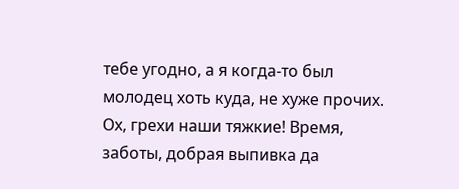тебе угодно, а я когда-то был молодец хоть куда, не хуже прочих. Ох, грехи наши тяжкие! Время, заботы, добрая выпивка да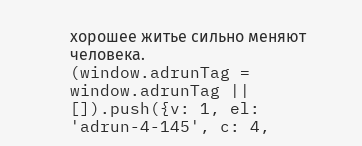хорошее житье сильно меняют человека.
(window.adrunTag = window.adrunTag || []).push({v: 1, el: 'adrun-4-145', c: 4,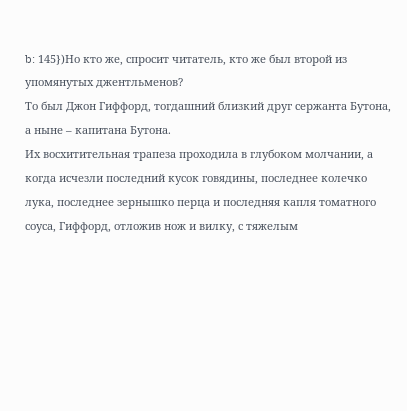b: 145})Но кто же, спросит читатель, кто же был второй из упомянутых джентльменов?
То был Джон Гиффорд, тогдашний близкий друг сержанта Бутона, а ныне – капитана Бутона.
Их восхитительная трапеза проходила в глубоком молчании, а когда исчезли последний кусок говядины, последнее колечко лука, последнее зернышко перца и последняя капля томатного соуса, Гиффорд, отложив нож и вилку, с тяжелым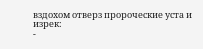вздохом отверз пророческие уста и изрек:
-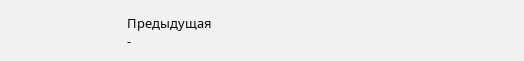Предыдущая
-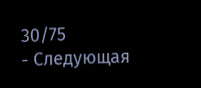30/75
- Следующая